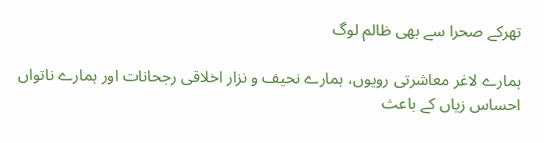تھرکے صحرا سے بھی ظالم لوگ

ہمارے لاغر معاشرتی رویوں، ہمارے نحیف و نزار اخلاقی رجحانات اور ہمارے ناتواں احساس زیاں کے باعث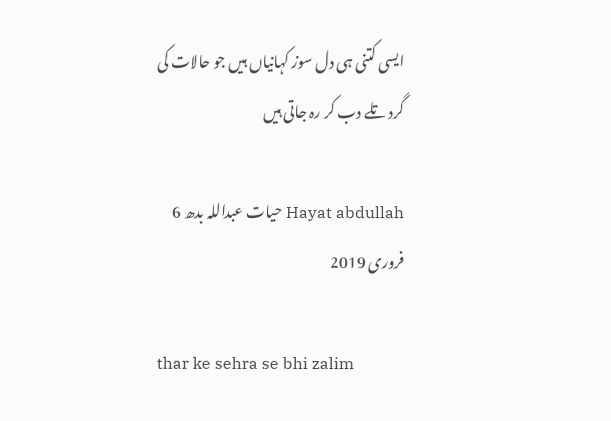ایسی کتنی ہی دل سوز کہانیاں ہیں جو حالات کی گرد تلے دب کر رہ جاتی ہیں

Hayat abdullah حیات عبداللہ بدھ 6 فروری 2019

thar ke sehra se bhi zalim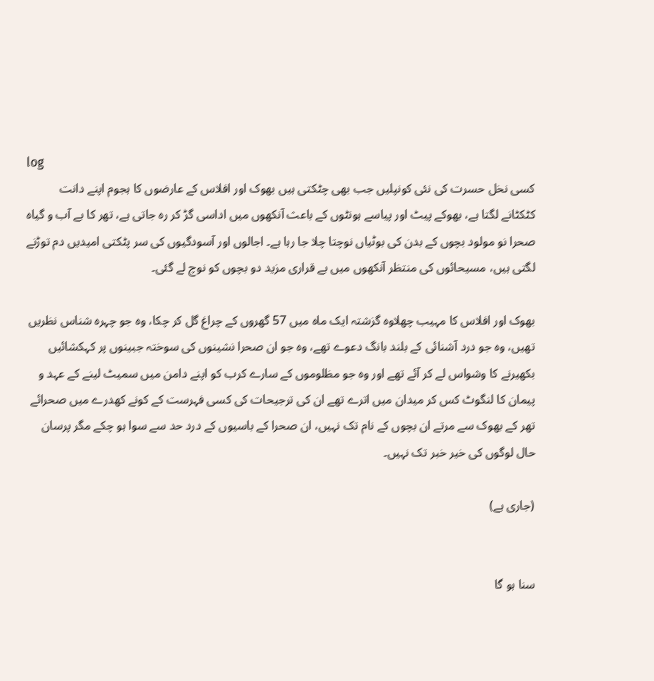log
کسی نخل حسرت کی نئی کونپلیں جب بھی چٹکتی ہیں بھوک اور افلاس کے عارضوں کا ہجوم اپنے دانت کٹکٹانے لگتا ہے، بھوکے پیٹ اور پیاسے ہونٹوں کے باعث آنکھوں میں اداسی گڑ کر رہ جاتی ہے، تھر کا بے آب و گیاہ صحرا نو مولود بچوں کے بدن کی بوٹیاں نوچتا چلا جا رہا ہے۔ اجالوں اور آسودگیوں کی سر پٹکتی امیدیں دم توڑنے لگتی ہیں، مسیحائوں کی منتظر آنکھوں میں بے قراری مزید دو بچوں کو نوچ لے گئی۔

بھوک اور افلاس کا مہیب چھلاوہ گزشتہ ایک ماہ میں 57 گھروں کے چراغ گل کر چکا، وہ جو چہرہ شناس نظریں تھیں، وہ جو درد آشنائی کے بلند بانگ دعوے تھے، وہ جو ان صحرا نشینوں کی سوختہ جبینوں پر کہکشائیں بکھیرنے کا وشواس لے کر آئے تھے اور وہ جو مظلوموں کے سارے کرب کو اپنے دامن میں سمیٹ لینے کے عہد و پیمان کا لنگوٹ کس کر میدان میں اترے تھے ان کی ترجیحات کی کسی فہرست کے کونے کھدرے میں صحرائے تھر کے بھوک سے مرتے ان بچوں کے نام تک نہیں، ان صحرا کے باسیوں کے درد حد سے سوا ہو چکے مگر پرسان حال لوگوں کی خیر خبر تک نہیں۔

(جاری ہے)


سنا ہو گا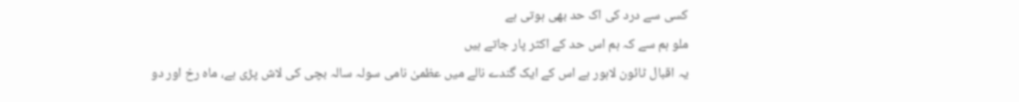کسی سے درد کی اک حد بھی ہوتی ہے
ملو ہم سے کہ ہم اس حد کے اکثر پار جاتے ہیں
یہ اقبال ٹائون لاہور ہے اس کے ایک گندے نالے میں عظمیٰ نامی سولہ سالہ بچی کی لاش پڑی ہے، ماہ رخ اور دو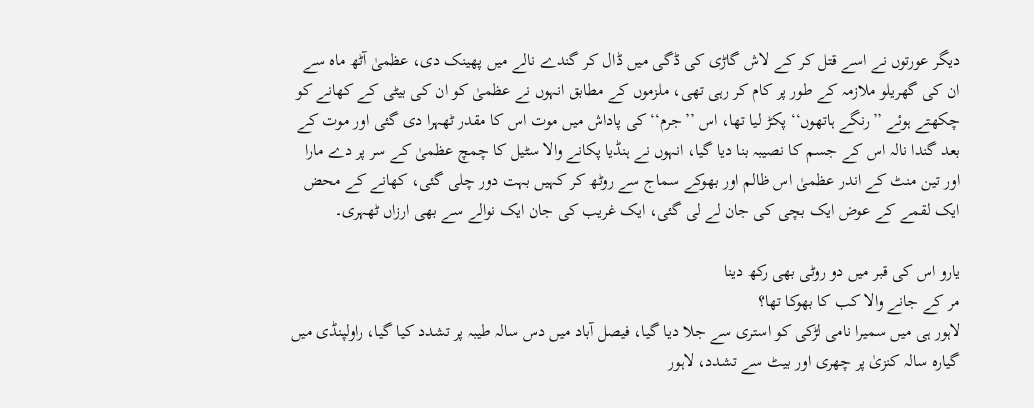دیگر عورتوں نے اسے قتل کر کے لاش گاڑی کی ڈگی میں ڈال کر گندے نالے میں پھینک دی، عظمیٰ آٹھ ماہ سے ان کی گھریلو ملازمہ کے طور پر کام کر رہی تھی، ملزموں کے مطابق انہوں نے عظمیٰ کو ان کی بیٹی کے کھانے کو چکھتے ہوئے ’’رنگے ہاتھوں‘‘ پکڑ لیا تھا، اس ’’جرم‘‘ کی پاداش میں موت اس کا مقدر ٹھہرا دی گئی اور موت کے بعد گندا نالہ اس کے جسم کا نصیبہ بنا دیا گیا، انہوں نے ہنڈیا پکانے والا سٹیل کا چمچ عظمیٰ کے سر پر دے مارا اور تین منٹ کے اندر عظمیٰ اس ظالم اور بھوکے سماج سے روٹھ کر کہیں بہت دور چلی گئی، کھانے کے محض ایک لقمے کے عوض ایک بچی کی جان لے لی گئی، ایک غریب کی جان ایک نوالے سے بھی ارزاں ٹھہری۔

یارو اس کی قبر میں دو روٹی بھی رکھ دینا
مر کے جانے والا کب کا بھوکا تھا؟
لاہور ہی میں سمیرا نامی لڑکی کو استری سے جلا دیا گیا، فیصل آباد میں دس سالہ طیبہ پر تشدد کیا گیا، راولپنڈی میں گیارہ سالہ کنزیٰ پر چھری اور بیٹ سے تشدد، لاہور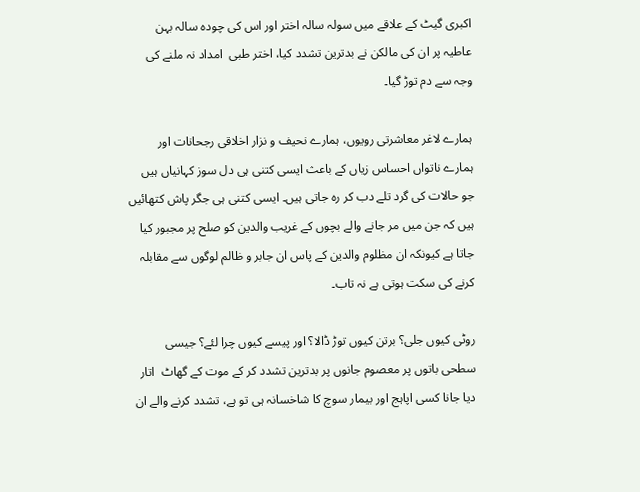اکبری گیٹ کے علاقے میں سولہ سالہ اختر اور اس کی چودہ سالہ بہن عاطیہ پر ان کی مالکن نے بدترین تشدد کیا، اختر طبی  امداد نہ ملنے کی وجہ سے دم توڑ گیا۔

ہمارے لاغر معاشرتی رویوں، ہمارے نحیف و نزار اخلاقی رجحانات اور ہمارے ناتواں احساس زیاں کے باعث ایسی کتنی ہی دل سوز کہانیاں ہیں جو حالات کی گرد تلے دب کر رہ جاتی ہیں۔ ایسی کتنی ہی جگر پاش کتھائیں ہیں کہ جن میں مر جانے والے بچوں کے غریب والدین کو صلح پر مجبور کیا جاتا ہے کیونکہ ان مظلوم والدین کے پاس ان جابر و ظالم لوگوں سے مقابلہ کرنے کی سکت ہوتی ہے نہ تاب۔

روٹی کیوں جلی؟ برتن کیوں توڑ ڈالا؟ اور پیسے کیوں چرا لئے؟ جیسی سطحی باتوں پر معصوم جانوں پر بدترین تشدد کر کے موت کے گھاٹ  اتار دیا جانا کسی اپاہج اور بیمار سوچ کا شاخسانہ ہی تو ہے، تشدد کرنے والے ان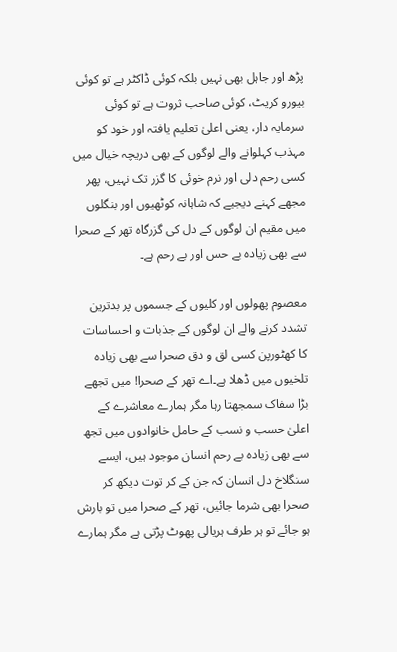پڑھ اور جاہل بھی نہیں بلکہ کوئی ڈاکٹر ہے تو کوئی بیورو کریٹ، کوئی صاحب ثروت ہے تو کوئی سرمایہ دار، یعنی اعلیٰ تعلیم یافتہ اور خود کو مہذب کہلوانے والے لوگوں کے بھی دریچہ خیال میں کسی رحم دلی اور نرم خوئی کا گزر تک نہیں، پھر مجھے کہنے دیجیے کہ شاہانہ کوٹھیوں اور بنگلوں میں مقیم ان لوگوں کے دل کی گزرگاہ تھر کے صحرا سے بھی زیادہ بے حس اور بے رحم ہے۔

معصوم پھولوں اور کلیوں کے جسموں پر بدترین تشدد کرنے والے ان لوگوں کے جذبات و احساسات کا کھٹورپن کسی لق و دق صحرا سے بھی زیادہ تلخیوں میں ڈھلا ہے۔اے تھر کے صحرا! میں تجھے بڑا سفاک سمجھتا رہا مگر ہمارے معاشرے کے اعلیٰ حسب و نسب کے حامل خانوادوں میں تجھ سے بھی زیادہ بے رحم انسان موجود ہیں، ایسے سنگلاخ دل انسان کہ جن کے کر توت دیکھ کر صحرا بھی شرما جائیں، تھر کے صحرا میں تو بارش ہو جائے تو ہر طرف ہریالی پھوٹ پڑتی ہے مگر ہمارے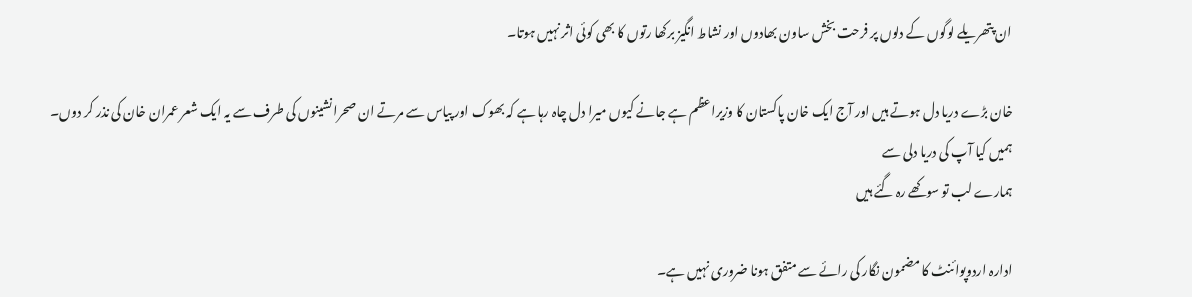ان پتھریلے لوگوں کے دلوں پر فرحت بخش ساون بھادوں اور نشاط انگیز برکھا رتوں کا بھی کوئی اثر نہیں ہوتا۔

خان بڑے دریا دل ہوتے ہیں اور آج ایک خان پاکستان کا وزیراعظم ہے جانے کیوں میرا دل چاہ رہا ہے کہ بھوک اور پیاس سے مرتے ان صحرا نشینوں کی طرف سے یہ ایک شعر عمران خان کی نذر کر دوں۔
ہمیں کیا آپ کی دریا دلی سے
ہمارے لب تو سوکھے رہ گئے ہیں

ادارہ اردوپوائنٹ کا مضمون نگار کی رائے سے متفق ہونا ضروری نہیں ہے۔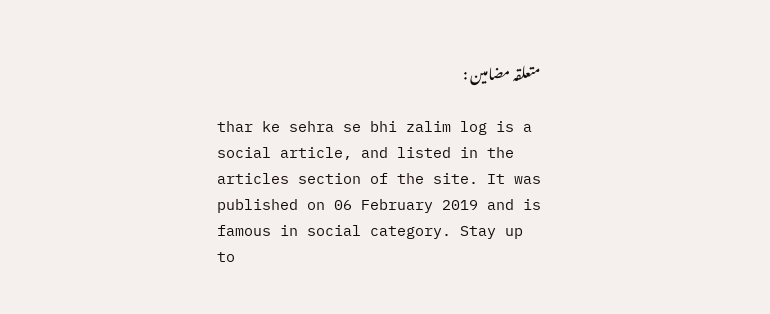متعلقہ مضامین :

thar ke sehra se bhi zalim log is a social article, and listed in the articles section of the site. It was published on 06 February 2019 and is famous in social category. Stay up to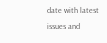date with latest issues and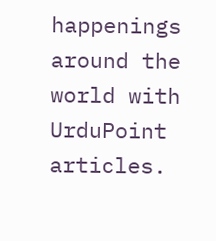happenings around the world with UrduPoint articles.